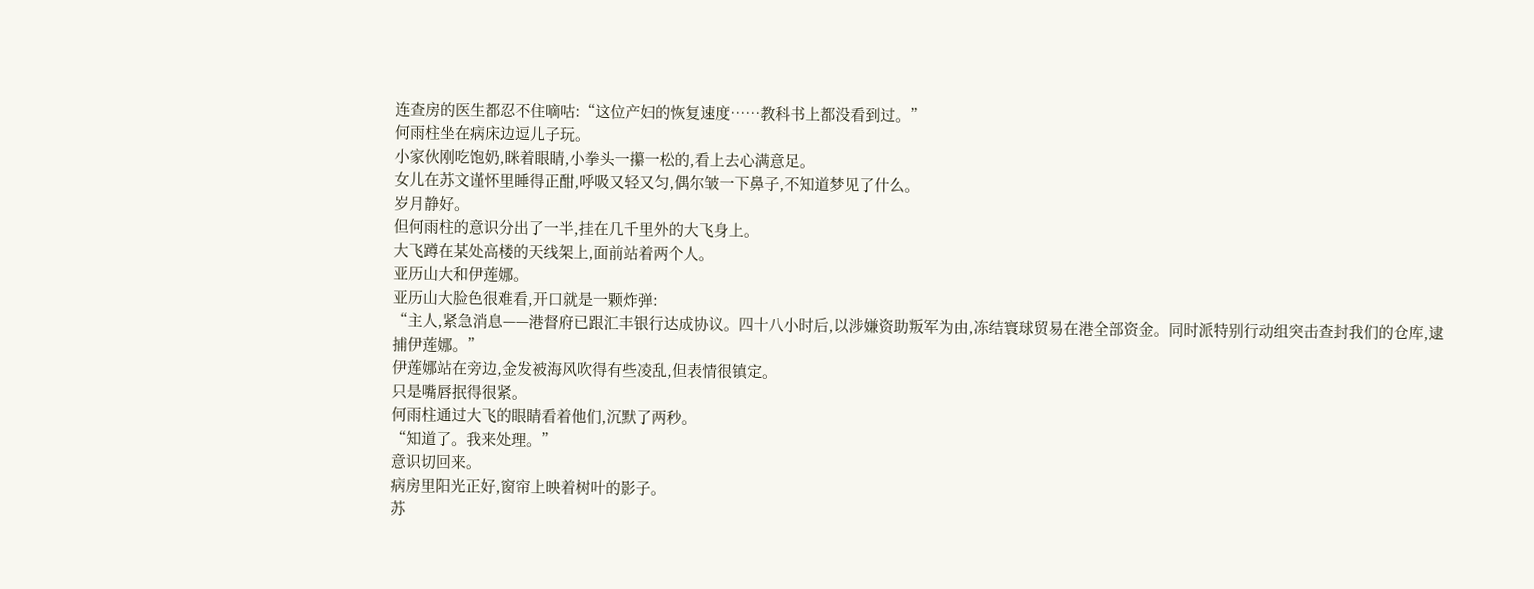连查房的医生都忍不住嘀咕:“这位产妇的恢复速度……教科书上都没看到过。”
何雨柱坐在病床边逗儿子玩。
小家伙刚吃饱奶,眯着眼睛,小拳头一攥一松的,看上去心满意足。
女儿在苏文谨怀里睡得正酣,呼吸又轻又匀,偶尔皱一下鼻子,不知道梦见了什么。
岁月静好。
但何雨柱的意识分出了一半,挂在几千里外的大飞身上。
大飞蹲在某处高楼的天线架上,面前站着两个人。
亚历山大和伊莲娜。
亚历山大脸色很难看,开口就是一颗炸弹:
“主人,紧急消息——港督府已跟汇丰银行达成协议。四十八小时后,以涉嫌资助叛军为由,冻结寰球贸易在港全部资金。同时派特别行动组突击查封我们的仓库,逮捕伊莲娜。”
伊莲娜站在旁边,金发被海风吹得有些凌乱,但表情很镇定。
只是嘴唇抿得很紧。
何雨柱通过大飞的眼睛看着他们,沉默了两秒。
“知道了。我来处理。”
意识切回来。
病房里阳光正好,窗帘上映着树叶的影子。
苏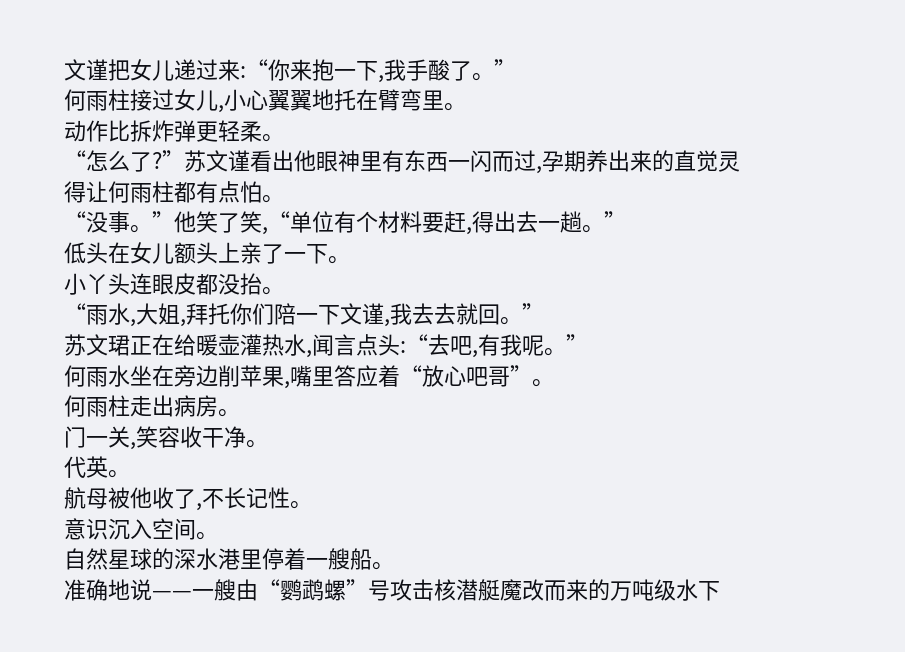文谨把女儿递过来:“你来抱一下,我手酸了。”
何雨柱接过女儿,小心翼翼地托在臂弯里。
动作比拆炸弹更轻柔。
“怎么了?”苏文谨看出他眼神里有东西一闪而过,孕期养出来的直觉灵得让何雨柱都有点怕。
“没事。”他笑了笑,“单位有个材料要赶,得出去一趟。”
低头在女儿额头上亲了一下。
小丫头连眼皮都没抬。
“雨水,大姐,拜托你们陪一下文谨,我去去就回。”
苏文珺正在给暖壶灌热水,闻言点头:“去吧,有我呢。”
何雨水坐在旁边削苹果,嘴里答应着“放心吧哥”。
何雨柱走出病房。
门一关,笑容收干净。
代英。
航母被他收了,不长记性。
意识沉入空间。
自然星球的深水港里停着一艘船。
准确地说——一艘由“鹦鹉螺”号攻击核潜艇魔改而来的万吨级水下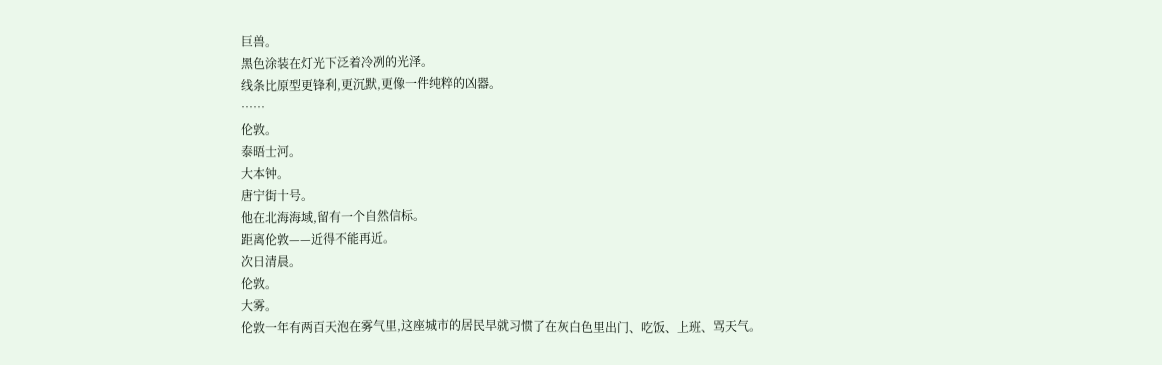巨兽。
黑色涂装在灯光下泛着冷冽的光泽。
线条比原型更锋利,更沉默,更像一件纯粹的凶器。
……
伦敦。
泰晤士河。
大本钟。
唐宁街十号。
他在北海海域,留有一个自然信标。
距离伦敦——近得不能再近。
次日清晨。
伦敦。
大雾。
伦敦一年有两百天泡在雾气里,这座城市的居民早就习惯了在灰白色里出门、吃饭、上班、骂天气。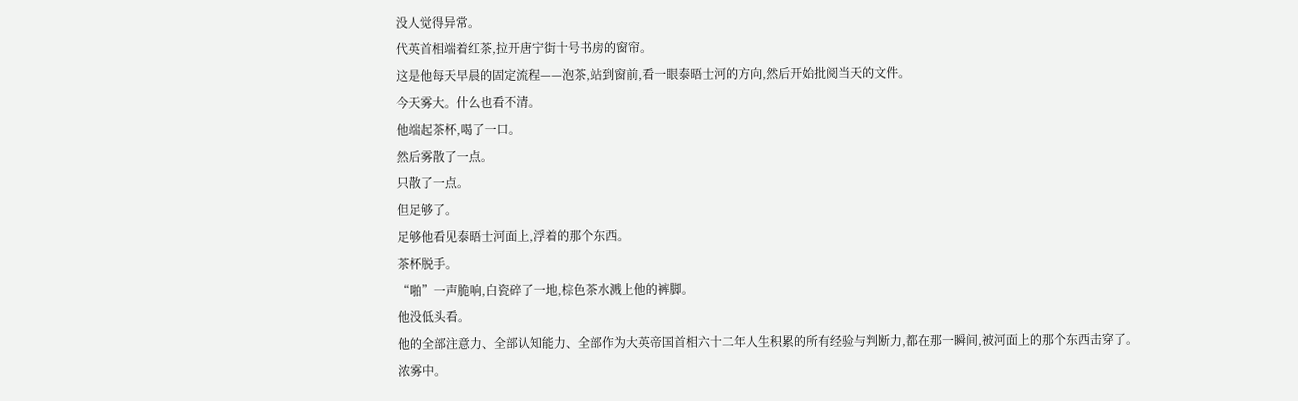没人觉得异常。
代英首相端着红茶,拉开唐宁街十号书房的窗帘。
这是他每天早晨的固定流程——泡茶,站到窗前,看一眼泰晤士河的方向,然后开始批阅当天的文件。
今天雾大。什么也看不清。
他端起茶杯,喝了一口。
然后雾散了一点。
只散了一点。
但足够了。
足够他看见泰晤士河面上,浮着的那个东西。
茶杯脱手。
“啪”一声脆响,白瓷碎了一地,棕色茶水溅上他的裤脚。
他没低头看。
他的全部注意力、全部认知能力、全部作为大英帝国首相六十二年人生积累的所有经验与判断力,都在那一瞬间,被河面上的那个东西击穿了。
浓雾中。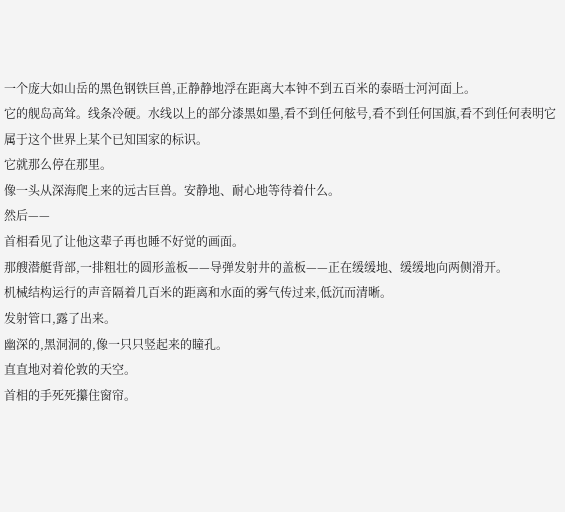一个庞大如山岳的黑色钢铁巨兽,正静静地浮在距离大本钟不到五百米的泰晤士河河面上。
它的舰岛高耸。线条冷硬。水线以上的部分漆黑如墨,看不到任何舷号,看不到任何国旗,看不到任何表明它属于这个世界上某个已知国家的标识。
它就那么停在那里。
像一头从深海爬上来的远古巨兽。安静地、耐心地等待着什么。
然后——
首相看见了让他这辈子再也睡不好觉的画面。
那艘潜艇背部,一排粗壮的圆形盖板——导弹发射井的盖板——正在缓缓地、缓缓地向两侧滑开。
机械结构运行的声音隔着几百米的距离和水面的雾气传过来,低沉而清晰。
发射管口,露了出来。
幽深的,黑洞洞的,像一只只竖起来的瞳孔。
直直地对着伦敦的天空。
首相的手死死攥住窗帘。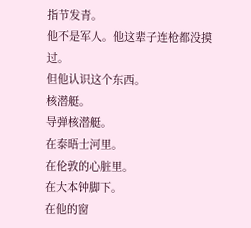指节发青。
他不是军人。他这辈子连枪都没摸过。
但他认识这个东西。
核潜艇。
导弹核潜艇。
在泰晤士河里。
在伦敦的心脏里。
在大本钟脚下。
在他的窗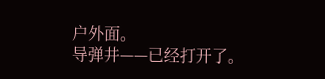户外面。
导弹井——已经打开了。